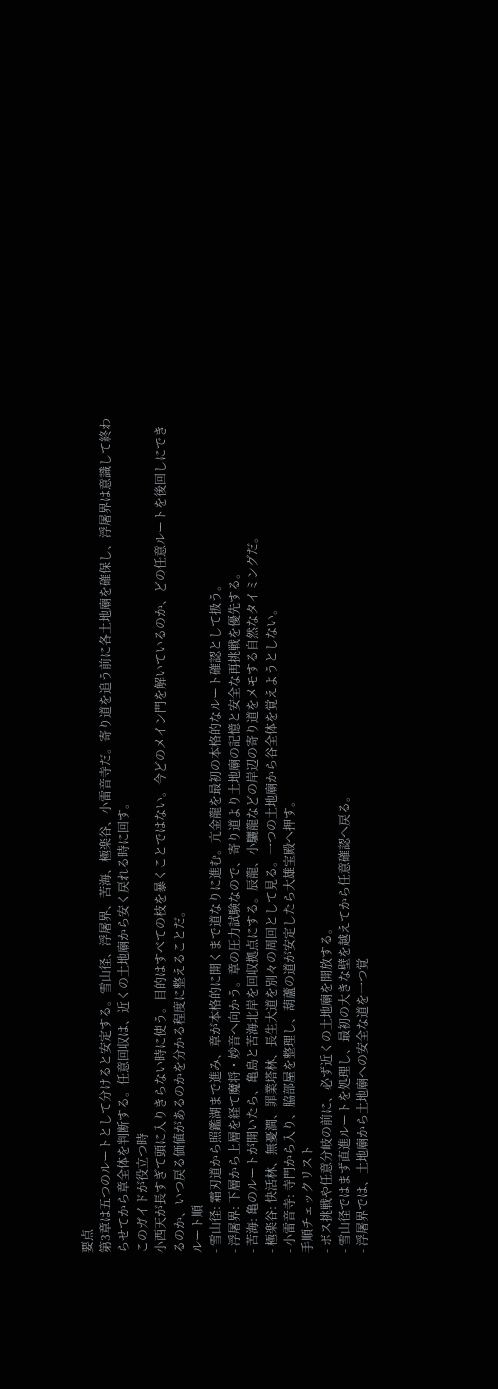要点
第3章は五つのルートとして分けると安定する。雪山径、浮屠界、苦海、極楽谷、小雷音寺だ。寄り道を追う前に各土地廟を確保し、浮屠界は意識して終わらせてから章全体を判断する。任意回収は、近くの土地廟から安く戻れる時に回す。
このガイドが役立つ時
小西天が長すぎて頭に入りきらない時に使う。目的はすべての枝を暴くことではない。今どのメイン門を解いているのか、どの任意ルートを後回しにできるのか、いつ戻る価値があるのかを分かる程度に整えることだ。
ルート順
- 雪山径: 霜刃道から照鑑湖まで進み、章が本格的に開くまで道なりに進む。亢金龍を最初の本格的なルート確認として扱う。
- 浮屠界: 下層から上層を経て魔将・妙音へ向かう。章の圧力試験なので、寄り道より土地廟の記憶と安全な再挑戦を優先する。
- 苦海: 亀のルートが開いたら、亀島と苦海北岸を回収拠点にする。辰龍、小驪龍などの岸辺の寄り道をメモする自然なタイミングだ。
- 極楽谷: 快活林、無憂澗、罪業塔林、長生大道を別々の周回として見る。一つの土地廟から谷全体を覚えようとしない。
- 小雷音寺: 寺門から入り、脇部屋を整理し、葫蘆の道が安定したら大雄宝殿へ押す。
手順チェックリスト
- ボス挑戦や任意分岐の前に、必ず近くの土地廟を開放する。
- 雪山径ではまず直進ルートを処理し、最初の大きな壁を越えてから任意確認へ戻る。
- 浮屠界では、土地廟から土地廟への安全な道を一つ覚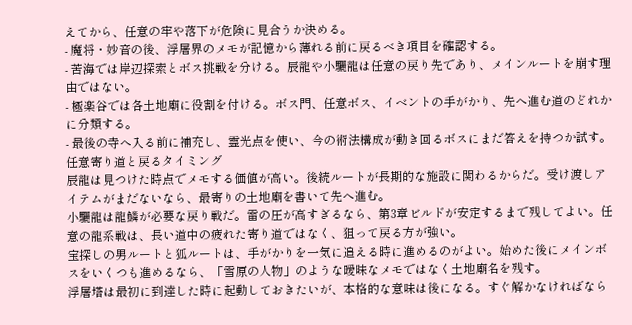えてから、任意の牢や落下が危険に見合うか決める。
- 魔将・妙音の後、浮屠界のメモが記憶から薄れる前に戻るべき項目を確認する。
- 苦海では岸辺探索とボス挑戦を分ける。辰龍や小驪龍は任意の戻り先であり、メインルートを崩す理由ではない。
- 極楽谷では各土地廟に役割を付ける。ボス門、任意ボス、イベントの手がかり、先へ進む道のどれかに分類する。
- 最後の寺へ入る前に補充し、霊光点を使い、今の術法構成が動き回るボスにまだ答えを持つか試す。
任意寄り道と戻るタイミング
辰龍は見つけた時点でメモする価値が高い。後続ルートが長期的な施設に関わるからだ。受け渡しアイテムがまだないなら、最寄りの土地廟を書いて先へ進む。
小驪龍は龍鱗が必要な戻り戦だ。雷の圧が高すぎるなら、第3章ビルドが安定するまで残してよい。任意の龍系戦は、長い道中の疲れた寄り道ではなく、狙って戻る方が強い。
宝探しの男ルートと狐ルートは、手がかりを一気に追える時に進めるのがよい。始めた後にメインボスをいくつも進めるなら、「雪原の人物」のような曖昧なメモではなく土地廟名を残す。
浮屠塔は最初に到達した時に起動しておきたいが、本格的な意味は後になる。すぐ解かなければなら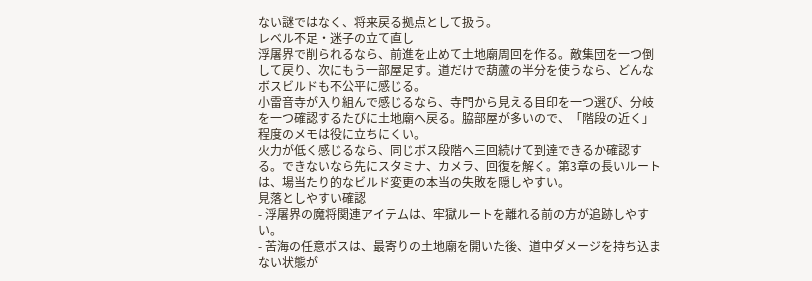ない謎ではなく、将来戻る拠点として扱う。
レベル不足・迷子の立て直し
浮屠界で削られるなら、前進を止めて土地廟周回を作る。敵集団を一つ倒して戻り、次にもう一部屋足す。道だけで葫蘆の半分を使うなら、どんなボスビルドも不公平に感じる。
小雷音寺が入り組んで感じるなら、寺門から見える目印を一つ選び、分岐を一つ確認するたびに土地廟へ戻る。脇部屋が多いので、「階段の近く」程度のメモは役に立ちにくい。
火力が低く感じるなら、同じボス段階へ三回続けて到達できるか確認する。できないなら先にスタミナ、カメラ、回復を解く。第3章の長いルートは、場当たり的なビルド変更の本当の失敗を隠しやすい。
見落としやすい確認
- 浮屠界の魔将関連アイテムは、牢獄ルートを離れる前の方が追跡しやすい。
- 苦海の任意ボスは、最寄りの土地廟を開いた後、道中ダメージを持ち込まない状態が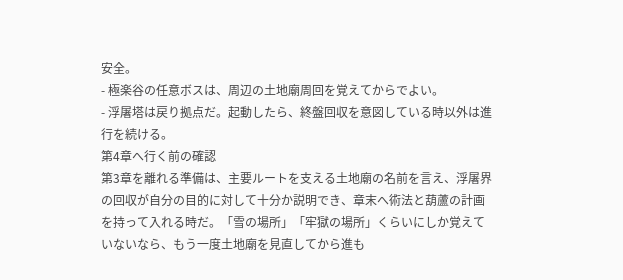安全。
- 極楽谷の任意ボスは、周辺の土地廟周回を覚えてからでよい。
- 浮屠塔は戻り拠点だ。起動したら、終盤回収を意図している時以外は進行を続ける。
第4章へ行く前の確認
第3章を離れる準備は、主要ルートを支える土地廟の名前を言え、浮屠界の回収が自分の目的に対して十分か説明でき、章末へ術法と葫蘆の計画を持って入れる時だ。「雪の場所」「牢獄の場所」くらいにしか覚えていないなら、もう一度土地廟を見直してから進も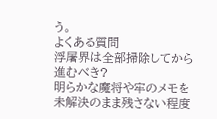う。
よくある質問
浮屠界は全部掃除してから進むべき?
明らかな魔将や牢のメモを未解決のまま残さない程度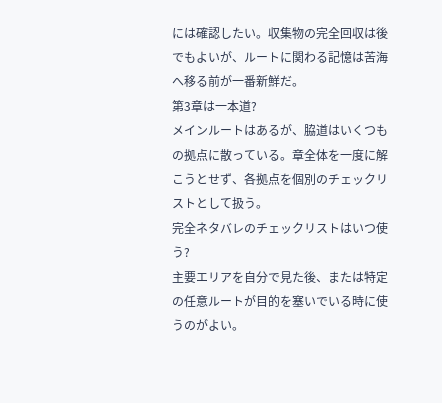には確認したい。収集物の完全回収は後でもよいが、ルートに関わる記憶は苦海へ移る前が一番新鮮だ。
第3章は一本道?
メインルートはあるが、脇道はいくつもの拠点に散っている。章全体を一度に解こうとせず、各拠点を個別のチェックリストとして扱う。
完全ネタバレのチェックリストはいつ使う?
主要エリアを自分で見た後、または特定の任意ルートが目的を塞いでいる時に使うのがよい。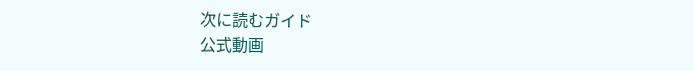次に読むガイド
公式動画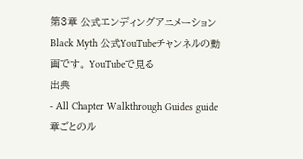第3章 公式エンディングアニメーション
Black Myth 公式YouTubeチャンネルの動画です。 YouTubeで見る
出典
- All Chapter Walkthrough Guides guide
章ごとのル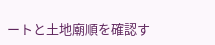ートと土地廟順を確認す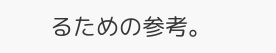るための参考。